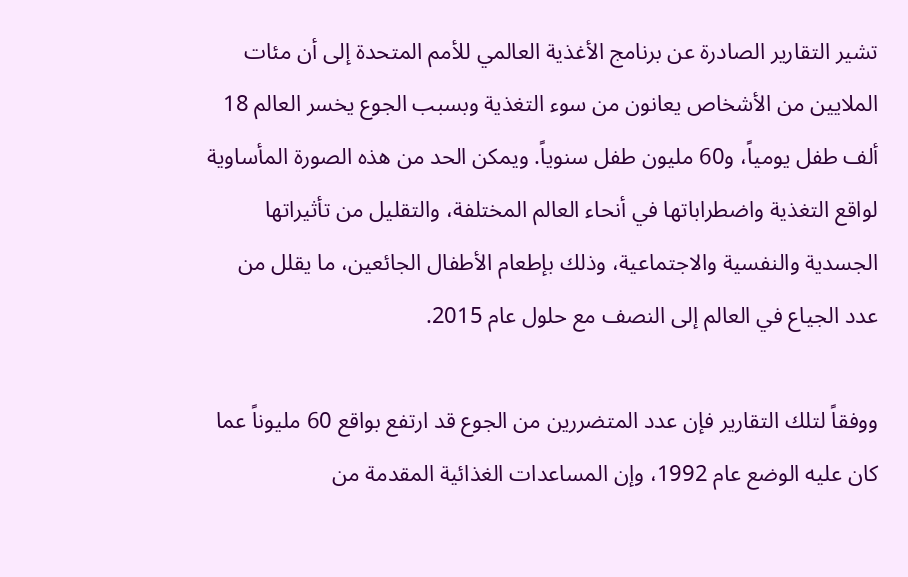تشير التقارير الصادرة عن برنامج الأغذية العالمي للأمم المتحدة إلى أن مئات الملايين من الأشخاص يعانون من سوء التغذية وبسبب الجوع يخسر العالم 18 ألف طفل يومياً، و60 مليون طفل سنوياً. ويمكن الحد من هذه الصورة المأساوية لواقع التغذية واضطراباتها في أنحاء العالم المختلفة، والتقليل من تأثيراتها الجسدية والنفسية والاجتماعية، وذلك بإطعام الأطفال الجائعين، ما يقلل من عدد الجياع في العالم إلى النصف مع حلول عام 2015.

ووفقاً لتلك التقارير فإن عدد المتضررين من الجوع قد ارتفع بواقع 60 مليوناً عما كان عليه الوضع عام 1992، وإن المساعدات الغذائية المقدمة من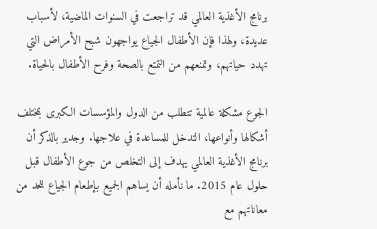برنامج الأغذية العالمي قد تراجعت في السنوات الماضية، لأسباب عديدة، ولهذا فإن الأطفال الجياع يواجهون شبح الأمراض التي تهدد حياتهم، وتمنعهم من التمتع بالصحة وفرح الأطفال بالحياة.

الجوع مشكلة عالمية تتطلب من الدول والمؤسسات الكبرى بمختلف أشكالها وأنواعها، التدخل للمساعدة في علاجها. وجدير بالذكر أن برنامج الأغذية العالمي يهدف إلى التخلص من جوع الأطفال قبل حلول عام 2015. ما نأمله أن يساهم الجميع بإطعام الجياع للحد من معاناتهم مع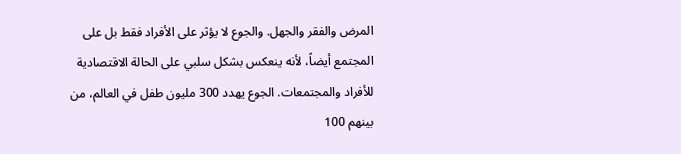المرض والفقر والجهل. والجوع لا يؤثر على الأفراد فقط بل على المجتمع أيضاً، لأنه ينعكس بشكل سلبي على الحالة الاقتصادية للأفراد والمجتمعات. الجوع يهدد 300 مليون طفل في العالم، من بينهم 100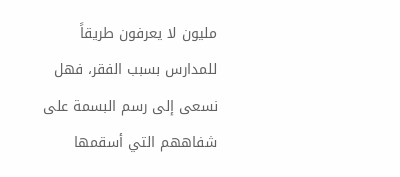مليون لا يعرفون طريقاً للمدارس بسبب الفقر، فهل نسعى إلى رسم البسمة على شفاههم التي أسقمها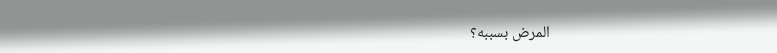المرض بسببه؟